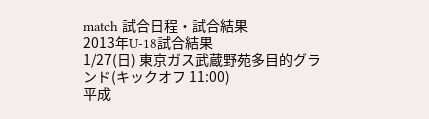match 試合日程・試合結果
2013年U-18試合結果
1/27(日) 東京ガス武蔵野苑多目的グランド(キックオフ 11:00)
平成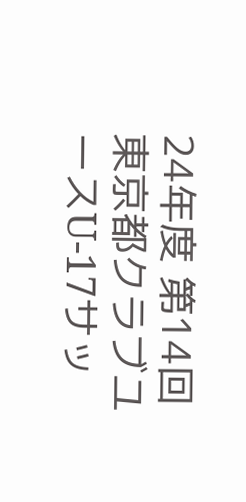24年度 第14回 東京都クラブユースU-17サッ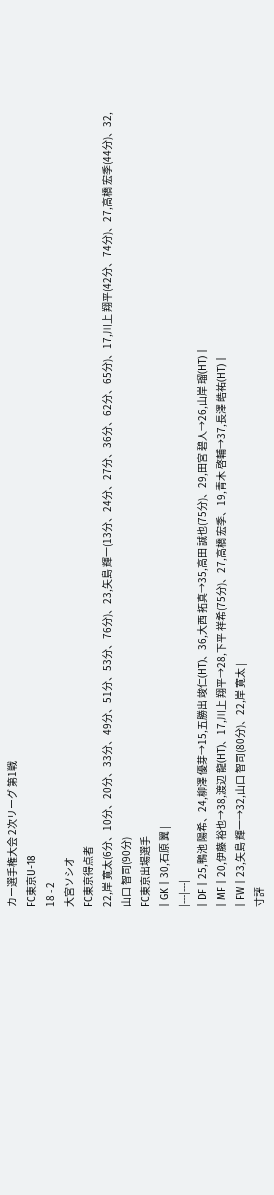カー選手権大会 2次リーグ 第1戦
FC東京U-18
18 - 2
大宮ソシオ
FC東京得点者
22,岸 寛太(6分、10分、20分、33分、49分、51分、53分、76分)、23,矢島 輝一(13分、24分、27分、36分、62分、65分)、17,川上 翔平(42分、74分)、27,高橋 宏季(44分)、32,山口 智司(90分)
FC東京出場選手
| GK | 30,石原 翼 |
|---|---|
| DF | 25,鴨池 陽希、24,柳澤 優芽→15,五勝出 竣仁(HT)、36,大西 拓真→35,高田 誠也(75分)、29,田宮 碧人→26,山岸 瑠(HT) |
| MF | 20,伊藤 裕也→38,渡辺 龍(HT)、17,川上 翔平→28,下平 祥希(75分)、27,高橋 宏季、19,青木 啓輔→37,長澤 皓祐(HT) |
| FW | 23,矢島 輝一→32,山口 智司(80分)、22,岸 寛太 |
寸評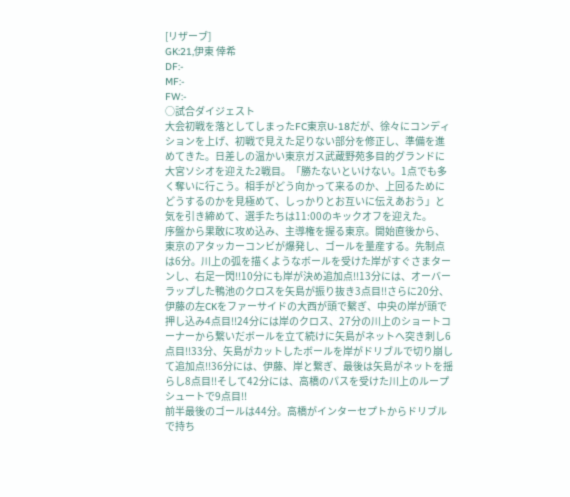[リザーブ]
GK:21,伊東 倖希
DF:-
MF:-
FW:-
○試合ダイジェスト
大会初戦を落としてしまったFC東京U-18だが、徐々にコンディションを上げ、初戦で見えた足りない部分を修正し、準備を進めてきた。日差しの温かい東京ガス武蔵野苑多目的グランドに大宮ソシオを迎えた2戦目。「勝たないといけない。1点でも多く奪いに行こう。相手がどう向かって来るのか、上回るためにどうするのかを見極めて、しっかりとお互いに伝えあおう」と気を引き締めて、選手たちは11:00のキックオフを迎えた。
序盤から果敢に攻め込み、主導権を握る東京。開始直後から、東京のアタッカーコンビが爆発し、ゴールを量産する。先制点は6分。川上の弧を描くようなボールを受けた岸がすぐさまターンし、右足一閃!!10分にも岸が決め追加点!!13分には、オーバーラップした鴨池のクロスを矢島が振り抜き3点目!!さらに20分、伊藤の左CKをファーサイドの大西が頭で繫ぎ、中央の岸が頭で押し込み4点目!!24分には岸のクロス、27分の川上のショートコーナーから繋いだボールを立て続けに矢島がネットへ突き刺し6点目!!33分、矢島がカットしたボールを岸がドリブルで切り崩して追加点!!36分には、伊藤、岸と繋ぎ、最後は矢島がネットを揺らし8点目!!そして42分には、高橋のパスを受けた川上のループシュートで9点目!!
前半最後のゴールは44分。高橋がインターセプトからドリブルで持ち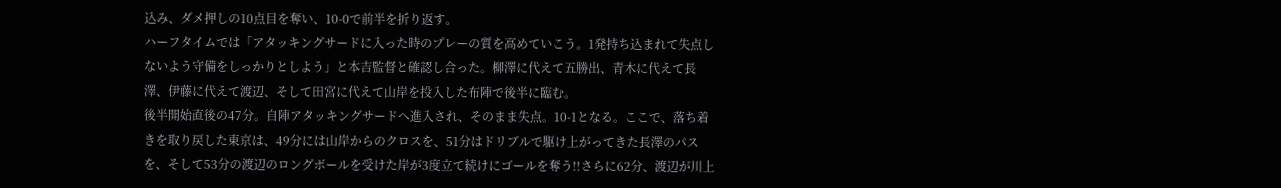込み、ダメ押しの10点目を奪い、10-0で前半を折り返す。
ハーフタイムでは「アタッキングサードに入った時のプレーの質を高めていこう。1発持ち込まれて失点しないよう守備をしっかりとしよう」と本吉監督と確認し合った。柳澤に代えて五勝出、青木に代えて長澤、伊藤に代えて渡辺、そして田宮に代えて山岸を投入した布陣で後半に臨む。
後半開始直後の47分。自陣アタッキングサードへ進入され、そのまま失点。10-1となる。ここで、落ち着きを取り戻した東京は、49分には山岸からのクロスを、51分はドリブルで駆け上がってきた長澤のパスを、そして53分の渡辺のロングボールを受けた岸が3度立て続けにゴールを奪う!!さらに62分、渡辺が川上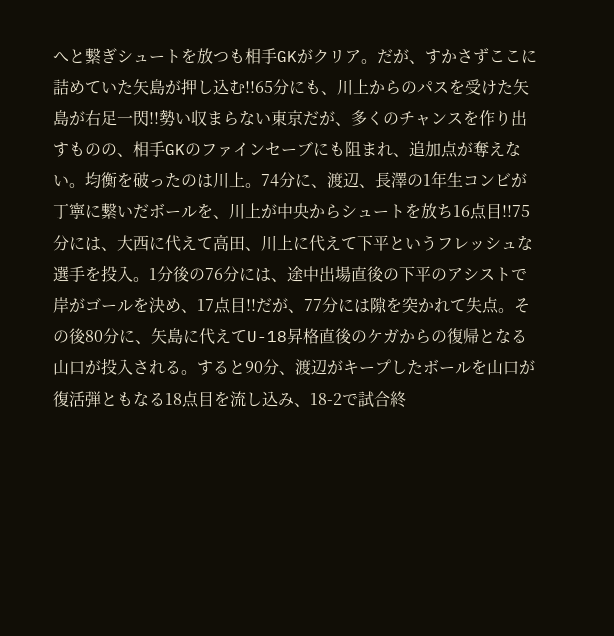へと繋ぎシュートを放つも相手GKがクリア。だが、すかさずここに詰めていた矢島が押し込む!!65分にも、川上からのパスを受けた矢島が右足一閃!!勢い収まらない東京だが、多くのチャンスを作り出すものの、相手GKのファインセーブにも阻まれ、追加点が奪えない。均衡を破ったのは川上。74分に、渡辺、長澤の1年生コンビが丁寧に繋いだボールを、川上が中央からシュートを放ち16点目!!75分には、大西に代えて高田、川上に代えて下平というフレッシュな選手を投入。1分後の76分には、途中出場直後の下平のアシストで岸がゴールを決め、17点目!!だが、77分には隙を突かれて失点。その後80分に、矢島に代えてU-18昇格直後のケガからの復帰となる山口が投入される。すると90分、渡辺がキープしたボールを山口が復活弾ともなる18点目を流し込み、18-2で試合終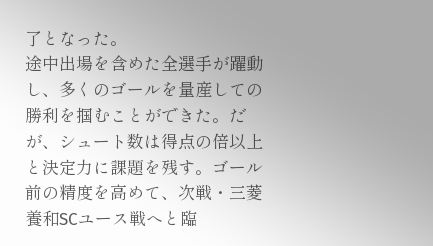了となった。
途中出場を含めた全選手が躍動し、多くのゴールを量産しての勝利を掴むことができた。だが、シュート数は得点の倍以上と決定力に課題を残す。ゴール前の精度を高めて、次戦・三菱養和SCユース戦へと臨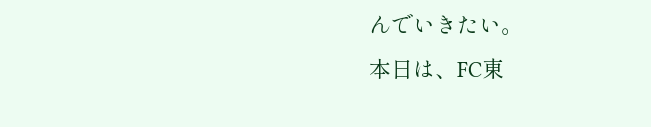んでいきたい。
本日は、FC東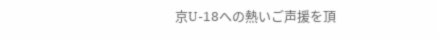京U-18への熱いご声援を頂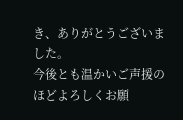き、ありがとうございました。
今後とも温かいご声援のほどよろしくお願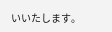いいたします。